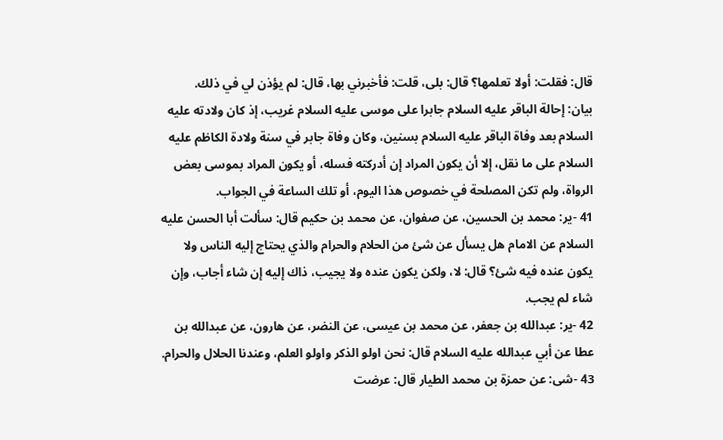قال: فقلت: أولا تعلمها؟ قال: بلى، قلت: فأخبرني بها، قال: لم يؤذن لي في ذلك.
بيان: إحالة الباقر عليه السلام جابرا على موسى عليه السلام غريب، إذ كان ولادته عليه السلام بعد وفاة الباقر عليه السلام بسنين، وكان وفاة جابر في سنة ولادة الكاظم عليه السلام على ما نقل، إلا أن يكون المراد إن أدركته فسله، أو يكون المراد بموسى بعض الرواة، ولم تكن المصلحة في خصوص هذا اليوم، أو تلك الساعة في الجواب.
41 -ير: محمد بن الحسين، عن صفوان، عن محمد بن حكيم قال: سألت أبا الحسن عليه السلام عن الامام هل يسأل عن شئ من الحلام والحرام والذي يحتاج إليه الناس ولا يكون عنده فيه شئ؟ قال: لا، ولكن يكون عنده ولا يجيب، ذاك إليه إن شاء أجاب، وإن شاء لم يجب.
42 -ير: عبدالله بن جعفر، عن محمد بن عيسى، عن النضر، عن هارون، عن عبدالله بن عطا عن أبي عبدالله عليه السلام قال: نحن اولو الذكر واولو العلم، وعندنا الحلال والحرام.
43 -شى: عن حمزة بن محمد الطيار قال: عرضت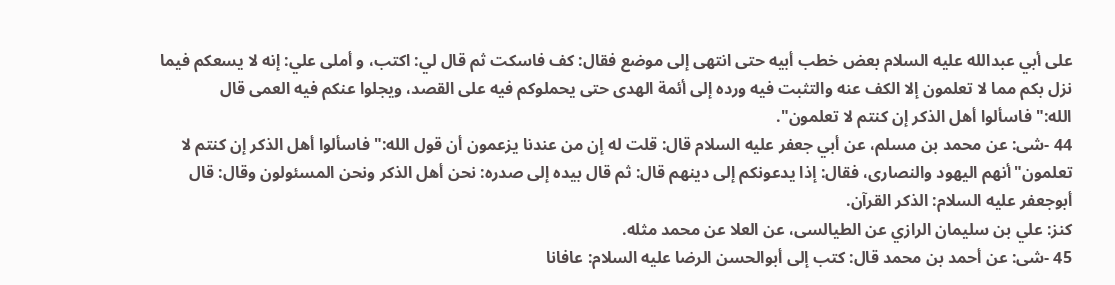على أبي عبدالله عليه السلام بعض خطب أبيه حتى انتهى إلى موضع فقال: كف فاسكت ثم قال لي: اكتب، و أملى علي: إنه لا يسعكم فيما نزل بكم مما لا تعلمون إلا الكف عنه والتثبت فيه ورده إلى أئمة الهدى حتى يحملوكم فيه على القصد، ويجلوا عنكم فيه العمى قال الله:"فاسألوا أهل الذكر إن كنتم لا تعلمون".
44 -شى: عن محمد بن مسلم، عن أبي جعفر عليه السلام قال: قلت له إن من عندنا يزعمون أن قول الله:"فاسألوا أهل الذكر إن كنتم لا تعلمون"أنهم اليهود والنصارى، فقال: إذا يدعونكم إلى دينهم قال: ثم قال بيده إلى صدره: نحن أهل الذكر ونحن المسئولون وقال: قال أبوجعفر عليه السلام: الذكر القرآن.
كنز: علي بن سليمان الرازي عن الطيالسى، عن العلا عن محمد مثله.
45 -شى: عن أحمد بن محمد قال: كتب إلى أبوالحسن الرضا عليه السلام: عافانا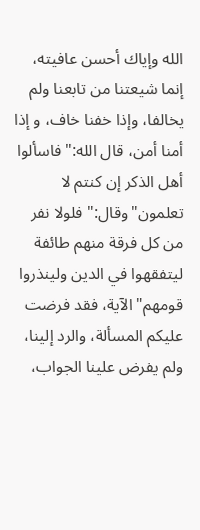الله وإياك أحسن عافيته، إنما شيعتنا من تابعنا ولم يخالفا، وإذا خفنا خاف، و إذا أمنا أمن، قال الله:"فاسألوا أهل الذكر إن كنتم لا تعلمون"وقال:"فلولا نفر من كل فرقة منهم طائفة ليتفقهوا في الدين ولينذروا قومهم"الآية، فقد فرضت عليكم المسألة، والرد إلينا، ولم يفرض علينا الجواب،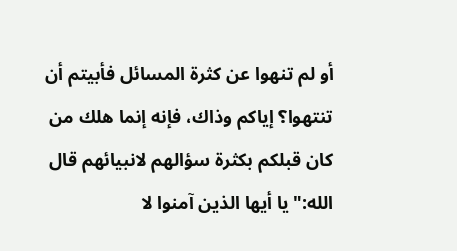أو لم تنهوا عن كثرة المسائل فأبيتم أن تنتهوا؟ إياكم وذاك، فإنه إنما هلك من كان قبلكم بكثرة سؤالهم لانبيائهم قال الله:"يا أيها الذين آمنوا لا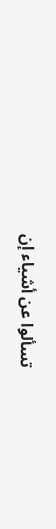تسألوا عن أشياء إن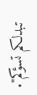تبدلكم تسؤكم".